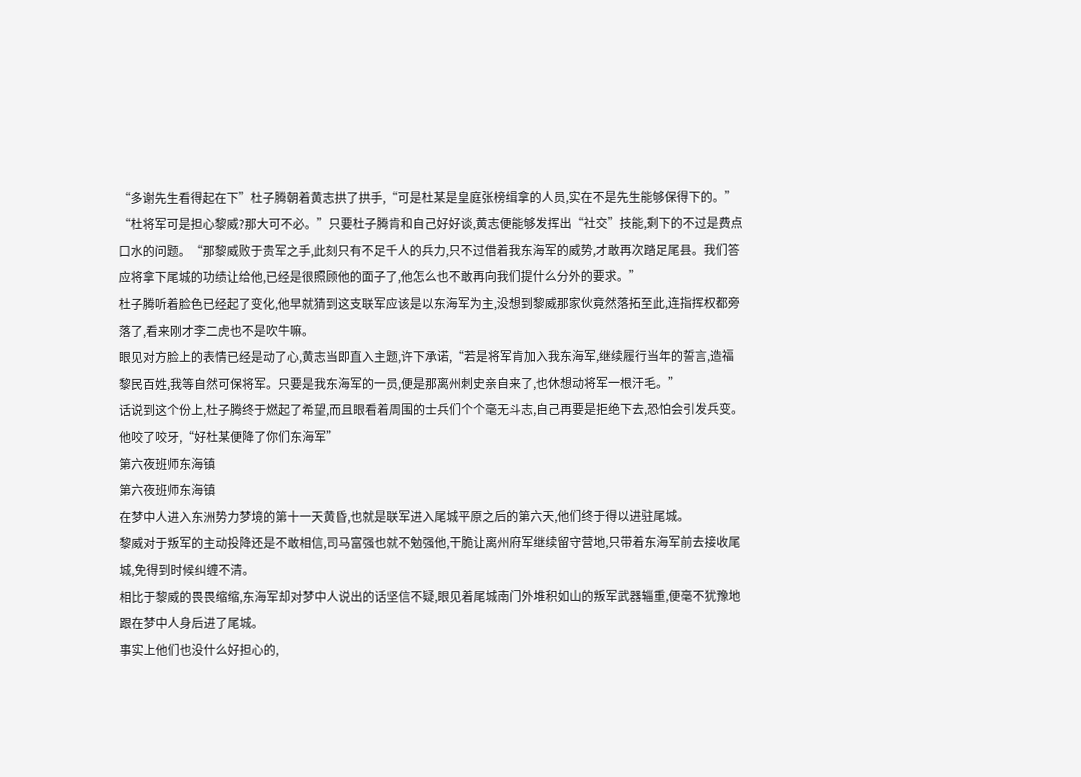“多谢先生看得起在下”杜子腾朝着黄志拱了拱手,“可是杜某是皇庭张榜缉拿的人员,实在不是先生能够保得下的。”
“杜将军可是担心黎威?那大可不必。”只要杜子腾肯和自己好好谈,黄志便能够发挥出“社交”技能,剩下的不过是费点口水的问题。“那黎威败于贵军之手,此刻只有不足千人的兵力,只不过借着我东海军的威势,才敢再次踏足尾县。我们答应将拿下尾城的功绩让给他,已经是很照顾他的面子了,他怎么也不敢再向我们提什么分外的要求。”
杜子腾听着脸色已经起了变化,他早就猜到这支联军应该是以东海军为主,没想到黎威那家伙竟然落拓至此,连指挥权都旁落了,看来刚才李二虎也不是吹牛嘛。
眼见对方脸上的表情已经是动了心,黄志当即直入主题,许下承诺,“若是将军肯加入我东海军,继续履行当年的誓言,造福黎民百姓,我等自然可保将军。只要是我东海军的一员,便是那离州刺史亲自来了,也休想动将军一根汗毛。”
话说到这个份上,杜子腾终于燃起了希望,而且眼看着周围的士兵们个个毫无斗志,自己再要是拒绝下去,恐怕会引发兵变。
他咬了咬牙,“好杜某便降了你们东海军”
第六夜班师东海镇
第六夜班师东海镇
在梦中人进入东洲势力梦境的第十一天黄昏,也就是联军进入尾城平原之后的第六天,他们终于得以进驻尾城。
黎威对于叛军的主动投降还是不敢相信,司马富强也就不勉强他,干脆让离州府军继续留守营地,只带着东海军前去接收尾城,免得到时候纠缠不清。
相比于黎威的畏畏缩缩,东海军却对梦中人说出的话坚信不疑,眼见着尾城南门外堆积如山的叛军武器辎重,便毫不犹豫地跟在梦中人身后进了尾城。
事实上他们也没什么好担心的,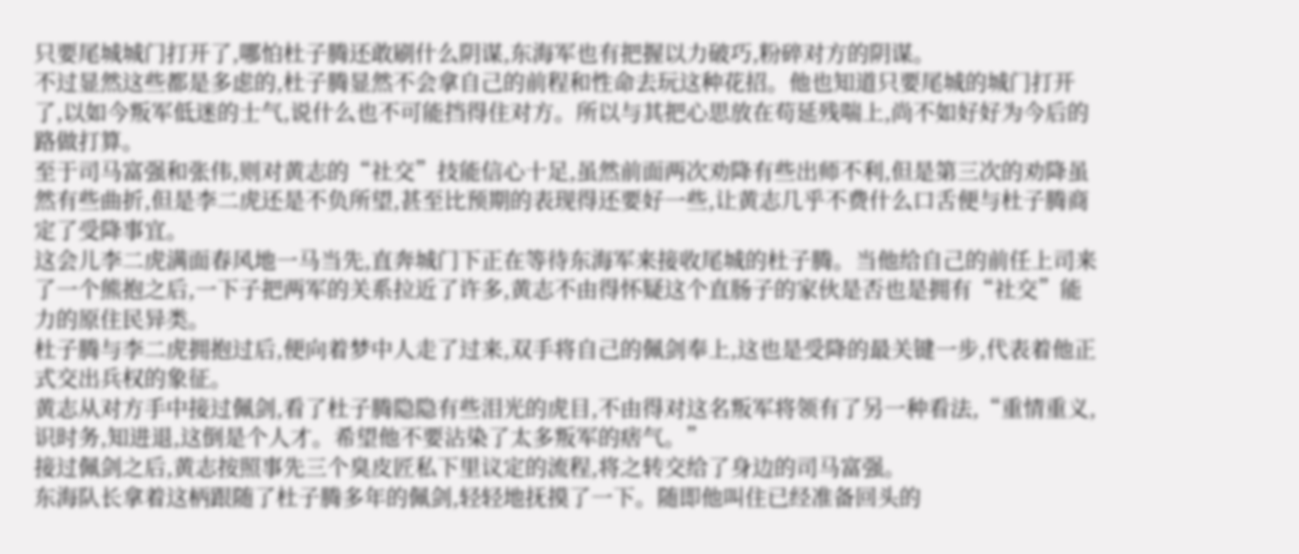只要尾城城门打开了,哪怕杜子腾还敢刷什么阴谋,东海军也有把握以力破巧,粉碎对方的阴谋。
不过显然这些都是多虑的,杜子腾显然不会拿自己的前程和性命去玩这种花招。他也知道只要尾城的城门打开了,以如今叛军低迷的士气,说什么也不可能挡得住对方。所以与其把心思放在苟延残喘上,尚不如好好为今后的路做打算。
至于司马富强和张伟,则对黄志的“社交”技能信心十足,虽然前面两次劝降有些出师不利,但是第三次的劝降虽然有些曲折,但是李二虎还是不负所望,甚至比预期的表现得还要好一些,让黄志几乎不费什么口舌便与杜子腾商定了受降事宜。
这会儿李二虎满面春风地一马当先,直奔城门下正在等待东海军来接收尾城的杜子腾。当他给自己的前任上司来了一个熊抱之后,一下子把两军的关系拉近了许多,黄志不由得怀疑这个直肠子的家伙是否也是拥有“社交”能力的原住民异类。
杜子腾与李二虎拥抱过后,便向着梦中人走了过来,双手将自己的佩剑奉上,这也是受降的最关键一步,代表着他正式交出兵权的象征。
黄志从对方手中接过佩剑,看了杜子腾隐隐有些泪光的虎目,不由得对这名叛军将领有了另一种看法,“重情重义,识时务,知进退,这倒是个人才。希望他不要沾染了太多叛军的痞气。”
接过佩剑之后,黄志按照事先三个臭皮匠私下里议定的流程,将之转交给了身边的司马富强。
东海队长拿着这柄跟随了杜子腾多年的佩剑,轻轻地抚摸了一下。随即他叫住已经准备回头的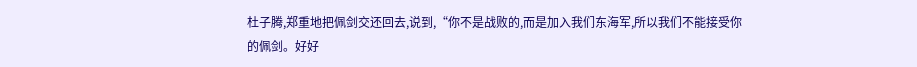杜子腾,郑重地把佩剑交还回去,说到,“你不是战败的,而是加入我们东海军,所以我们不能接受你的佩剑。好好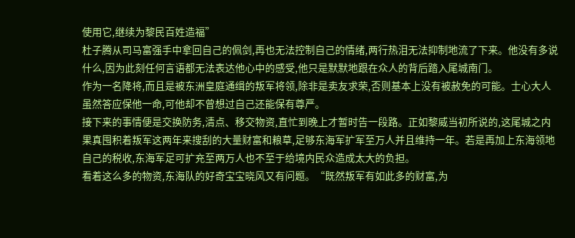使用它,继续为黎民百姓造福”
杜子腾从司马富强手中拿回自己的佩剑,再也无法控制自己的情绪,两行热泪无法抑制地流了下来。他没有多说什么,因为此刻任何言语都无法表达他心中的感受,他只是默默地跟在众人的背后踏入尾城南门。
作为一名降将,而且是被东洲皇庭通缉的叛军将领,除非是卖友求荣,否则基本上没有被赦免的可能。士心大人虽然答应保他一命,可他却不曾想过自己还能保有尊严。
接下来的事情便是交换防务,清点、移交物资,直忙到晚上才暂时告一段路。正如黎威当初所说的,这尾城之内果真囤积着叛军这两年来搜刮的大量财富和粮草,足够东海军扩军至万人并且维持一年。若是再加上东海领地自己的税收,东海军足可扩充至两万人也不至于给境内民众造成太大的负担。
看着这么多的物资,东海队的好奇宝宝晓风又有问题。“既然叛军有如此多的财富,为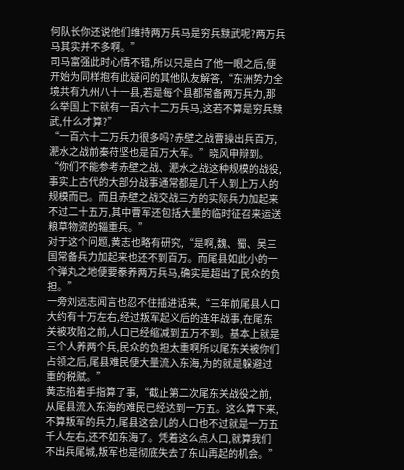何队长你还说他们维持两万兵马是穷兵黩武呢?两万兵马其实并不多啊。”
司马富强此时心情不错,所以只是白了他一眼之后,便开始为同样抱有此疑问的其他队友解答,“东洲势力全境共有九州八十一县,若是每个县都常备两万兵力,那么举国上下就有一百六十二万兵马,这若不算是穷兵黩武,什么才算?”
“一百六十二万兵力很多吗?赤壁之战曹操出兵百万,淝水之战前秦苻坚也是百万大军。”晓风申辩到。
“你们不能参考赤壁之战、淝水之战这种规模的战役,事实上古代的大部分战事通常都是几千人到上万人的规模而已。而且赤壁之战交战三方的实际兵力加起来不过二十五万,其中曹军还包括大量的临时征召来运送粮草物资的辎重兵。”
对于这个问题,黄志也略有研究,“是啊,魏、蜀、吴三国常备兵力加起来也还不到百万。而尾县如此小的一个弹丸之地便要豢养两万兵马,确实是超出了民众的负担。”
一旁刘远志闻言也忍不住插进话来,“三年前尾县人口大约有十万左右,经过叛军起义后的连年战事,在尾东关被攻陷之前,人口已经缩减到五万不到。基本上就是三个人养两个兵,民众的负担太重啊所以尾东关被你们占领之后,尾县难民便大量流入东海,为的就是躲避过重的税赋。”
黄志掐着手指算了事,“截止第二次尾东关战役之前,从尾县流入东海的难民已经达到一万五。这么算下来,不算叛军的兵力,尾县这会儿的人口也不过就是一万五千人左右,还不如东海了。凭着这么点人口,就算我们不出兵尾城,叛军也是彻底失去了东山再起的机会。”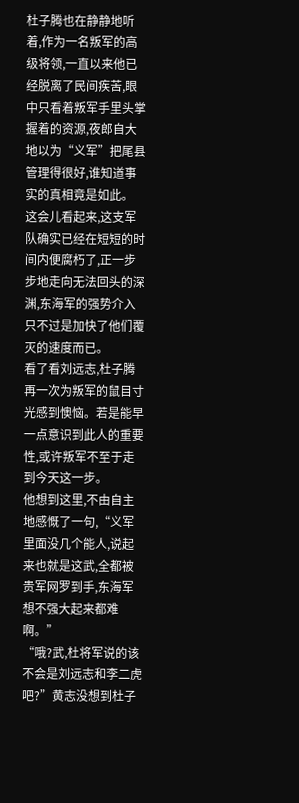杜子腾也在静静地听着,作为一名叛军的高级将领,一直以来他已经脱离了民间疾苦,眼中只看着叛军手里头掌握着的资源,夜郎自大地以为“义军”把尾县管理得很好,谁知道事实的真相竟是如此。
这会儿看起来,这支军队确实已经在短短的时间内便腐朽了,正一步步地走向无法回头的深渊,东海军的强势介入只不过是加快了他们覆灭的速度而已。
看了看刘远志,杜子腾再一次为叛军的鼠目寸光感到懊恼。若是能早一点意识到此人的重要性,或许叛军不至于走到今天这一步。
他想到这里,不由自主地感慨了一句,“义军里面没几个能人,说起来也就是这武,全都被贵军网罗到手,东海军想不强大起来都难啊。”
“哦?武,杜将军说的该不会是刘远志和李二虎吧?”黄志没想到杜子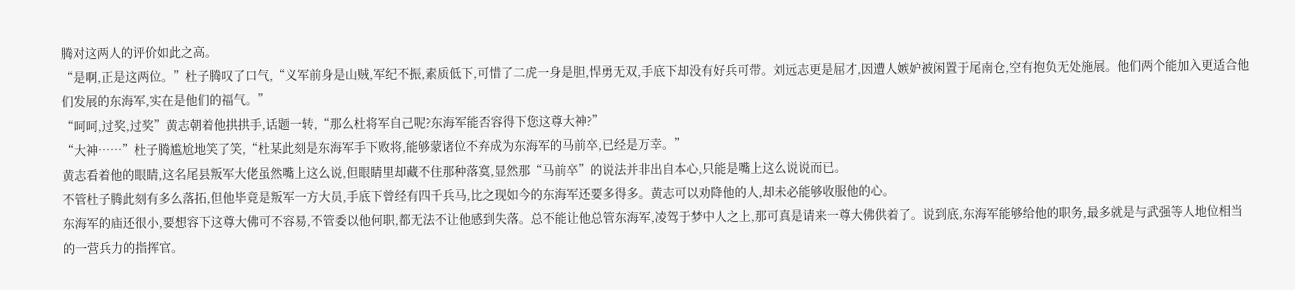腾对这两人的评价如此之高。
“是啊,正是这两位。”杜子腾叹了口气,“义军前身是山贼,军纪不振,素质低下,可惜了二虎一身是胆,悍勇无双,手底下却没有好兵可带。刘远志更是屈才,因遭人嫉妒被闲置于尾南仓,空有抱负无处施展。他们两个能加入更适合他们发展的东海军,实在是他们的福气。”
“呵呵,过奖,过奖”黄志朝着他拱拱手,话题一转,“那么杜将军自己呢?东海军能否容得下您这尊大神?”
“大神……”杜子腾尴尬地笑了笑,“杜某此刻是东海军手下败将,能够蒙诸位不弃成为东海军的马前卒,已经是万幸。”
黄志看着他的眼睛,这名尾县叛军大佬虽然嘴上这么说,但眼睛里却藏不住那种落寞,显然那“马前卒”的说法并非出自本心,只能是嘴上这么说说而已。
不管杜子腾此刻有多么落拓,但他毕竟是叛军一方大员,手底下曾经有四千兵马,比之现如今的东海军还要多得多。黄志可以劝降他的人,却未必能够收服他的心。
东海军的庙还很小,要想容下这尊大佛可不容易,不管委以他何职,都无法不让他感到失落。总不能让他总管东海军,凌驾于梦中人之上,那可真是请来一尊大佛供着了。说到底,东海军能够给他的职务,最多就是与武强等人地位相当的一营兵力的指挥官。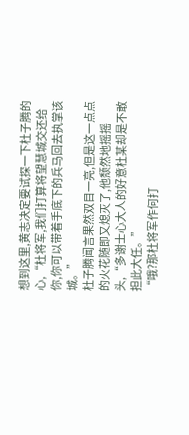想到这里,黄志决定要试探一下杜子腾的心,“杜将军,我们打算将望慧城交还给你,你可以带着手底下的兵马回去执掌该城。”
杜子腾闻言果然双目一亮,但是这一点点的火花随即又熄灭了,他颓然地摇摇头,“多谢士心大人的好意杜某却是不敢担此大任。”
“哦?那杜将军作何打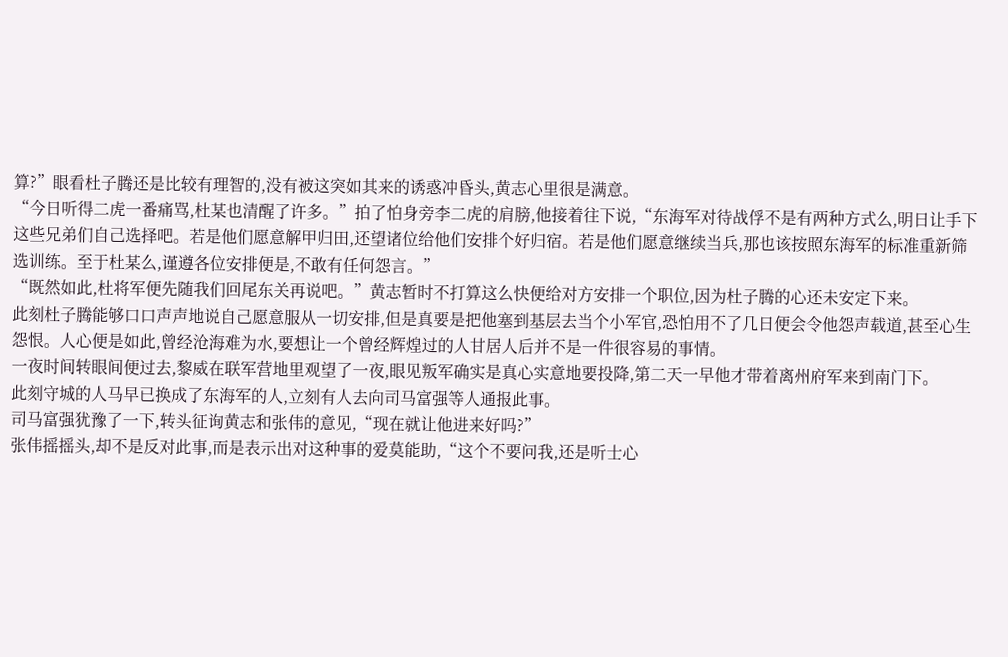算?”眼看杜子腾还是比较有理智的,没有被这突如其来的诱惑冲昏头,黄志心里很是满意。
“今日听得二虎一番痛骂,杜某也清醒了许多。”拍了怕身旁李二虎的肩膀,他接着往下说,“东海军对待战俘不是有两种方式么,明日让手下这些兄弟们自己选择吧。若是他们愿意解甲归田,还望诸位给他们安排个好归宿。若是他们愿意继续当兵,那也该按照东海军的标准重新筛选训练。至于杜某么,谨遵各位安排便是,不敢有任何怨言。”
“既然如此,杜将军便先随我们回尾东关再说吧。”黄志暂时不打算这么快便给对方安排一个职位,因为杜子腾的心还未安定下来。
此刻杜子腾能够口口声声地说自己愿意服从一切安排,但是真要是把他塞到基层去当个小军官,恐怕用不了几日便会令他怨声载道,甚至心生怨恨。人心便是如此,曾经沧海难为水,要想让一个曾经辉煌过的人甘居人后并不是一件很容易的事情。
一夜时间转眼间便过去,黎威在联军营地里观望了一夜,眼见叛军确实是真心实意地要投降,第二天一早他才带着离州府军来到南门下。
此刻守城的人马早已换成了东海军的人,立刻有人去向司马富强等人通报此事。
司马富强犹豫了一下,转头征询黄志和张伟的意见,“现在就让他进来好吗?”
张伟摇摇头,却不是反对此事,而是表示出对这种事的爱莫能助,“这个不要问我,还是听士心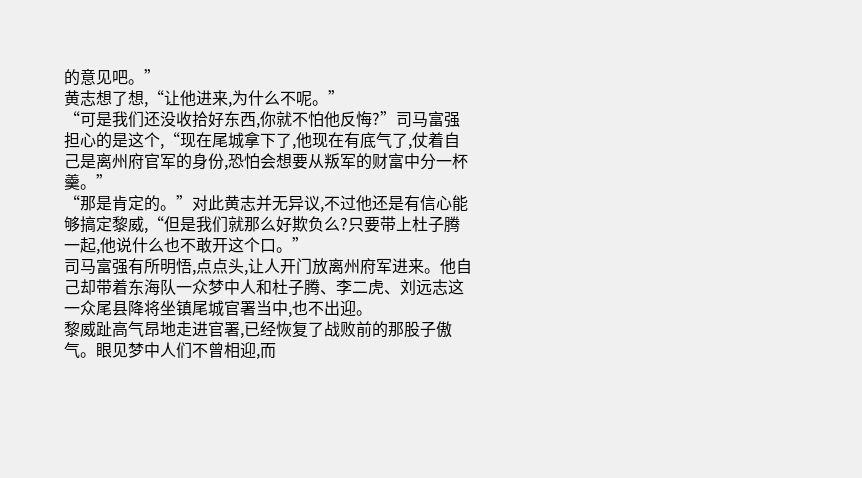的意见吧。”
黄志想了想,“让他进来,为什么不呢。”
“可是我们还没收拾好东西,你就不怕他反悔?”司马富强担心的是这个,“现在尾城拿下了,他现在有底气了,仗着自己是离州府官军的身份,恐怕会想要从叛军的财富中分一杯羹。”
“那是肯定的。”对此黄志并无异议,不过他还是有信心能够搞定黎威,“但是我们就那么好欺负么?只要带上杜子腾一起,他说什么也不敢开这个口。”
司马富强有所明悟,点点头,让人开门放离州府军进来。他自己却带着东海队一众梦中人和杜子腾、李二虎、刘远志这一众尾县降将坐镇尾城官署当中,也不出迎。
黎威趾高气昂地走进官署,已经恢复了战败前的那股子傲气。眼见梦中人们不曾相迎,而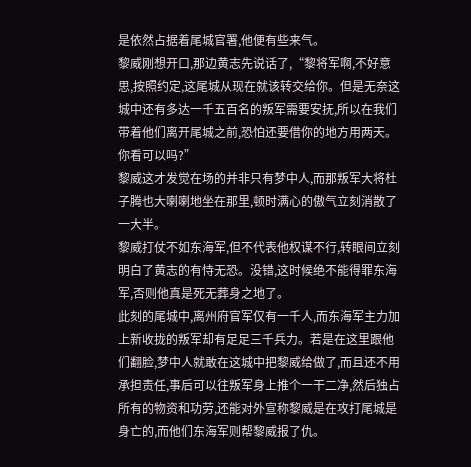是依然占据着尾城官署,他便有些来气。
黎威刚想开口,那边黄志先说话了,“黎将军啊,不好意思,按照约定,这尾城从现在就该转交给你。但是无奈这城中还有多达一千五百名的叛军需要安抚,所以在我们带着他们离开尾城之前,恐怕还要借你的地方用两天。你看可以吗?”
黎威这才发觉在场的并非只有梦中人,而那叛军大将杜子腾也大喇喇地坐在那里,顿时满心的傲气立刻消散了一大半。
黎威打仗不如东海军,但不代表他权谋不行,转眼间立刻明白了黄志的有恃无恐。没错,这时候绝不能得罪东海军,否则他真是死无葬身之地了。
此刻的尾城中,离州府官军仅有一千人,而东海军主力加上新收拢的叛军却有足足三千兵力。若是在这里跟他们翻脸,梦中人就敢在这城中把黎威给做了,而且还不用承担责任,事后可以往叛军身上推个一干二净,然后独占所有的物资和功劳,还能对外宣称黎威是在攻打尾城是身亡的,而他们东海军则帮黎威报了仇。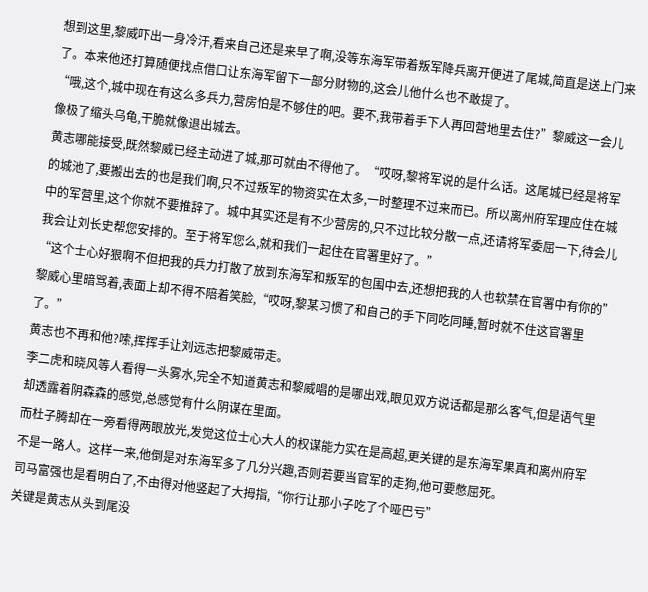想到这里,黎威吓出一身冷汗,看来自己还是来早了啊,没等东海军带着叛军降兵离开便进了尾城,简直是送上门来了。本来他还打算随便找点借口让东海军留下一部分财物的,这会儿他什么也不敢提了。
“哦,这个,城中现在有这么多兵力,营房怕是不够住的吧。要不,我带着手下人再回营地里去住?”黎威这一会儿像极了缩头乌龟,干脆就像退出城去。
黄志哪能接受,既然黎威已经主动进了城,那可就由不得他了。“哎呀,黎将军说的是什么话。这尾城已经是将军的城池了,要搬出去的也是我们啊,只不过叛军的物资实在太多,一时整理不过来而已。所以离州府军理应住在城中的军营里,这个你就不要推辞了。城中其实还是有不少营房的,只不过比较分散一点,还请将军委屈一下,待会儿我会让刘长史帮您安排的。至于将军您么,就和我们一起住在官署里好了。”
“这个士心好狠啊不但把我的兵力打散了放到东海军和叛军的包围中去,还想把我的人也软禁在官署中有你的”黎威心里暗骂着,表面上却不得不陪着笑脸,“哎呀,黎某习惯了和自己的手下同吃同睡,暂时就不住这官署里了。”
黄志也不再和他?嗦,挥挥手让刘远志把黎威带走。
李二虎和晓风等人看得一头雾水,完全不知道黄志和黎威唱的是哪出戏,眼见双方说话都是那么客气,但是语气里却透露着阴森森的感觉,总感觉有什么阴谋在里面。
而杜子腾却在一旁看得两眼放光,发觉这位士心大人的权谋能力实在是高超,更关键的是东海军果真和离州府军不是一路人。这样一来,他倒是对东海军多了几分兴趣,否则若要当官军的走狗,他可要憋屈死。
司马富强也是看明白了,不由得对他竖起了大拇指,“你行让那小子吃了个哑巴亏”
关键是黄志从头到尾没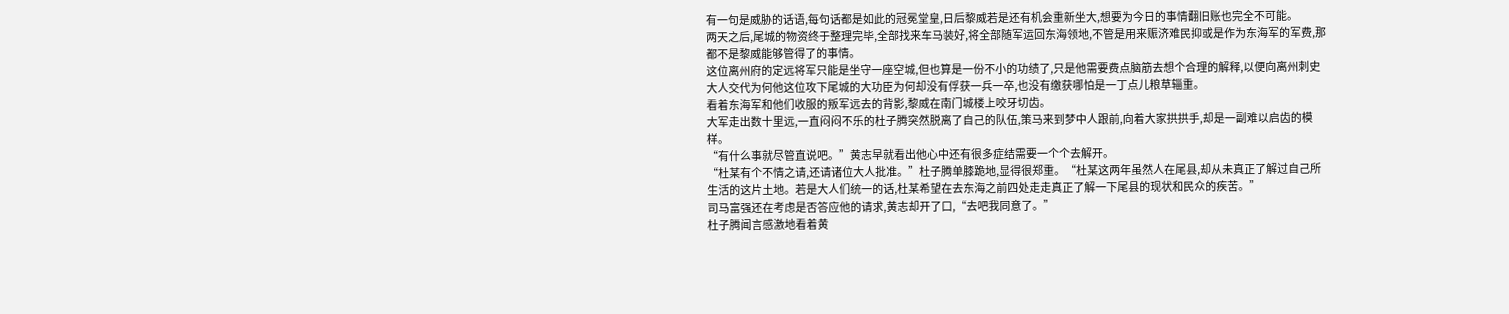有一句是威胁的话语,每句话都是如此的冠冕堂皇,日后黎威若是还有机会重新坐大,想要为今日的事情翻旧账也完全不可能。
两天之后,尾城的物资终于整理完毕,全部找来车马装好,将全部随军运回东海领地,不管是用来赈济难民抑或是作为东海军的军费,那都不是黎威能够管得了的事情。
这位离州府的定远将军只能是坐守一座空城,但也算是一份不小的功绩了,只是他需要费点脑筋去想个合理的解释,以便向离州刺史大人交代为何他这位攻下尾城的大功臣为何却没有俘获一兵一卒,也没有缴获哪怕是一丁点儿粮草辎重。
看着东海军和他们收服的叛军远去的背影,黎威在南门城楼上咬牙切齿。
大军走出数十里远,一直闷闷不乐的杜子腾突然脱离了自己的队伍,策马来到梦中人跟前,向着大家拱拱手,却是一副难以启齿的模样。
“有什么事就尽管直说吧。”黄志早就看出他心中还有很多症结需要一个个去解开。
“杜某有个不情之请,还请诸位大人批准。”杜子腾单膝跪地,显得很郑重。“杜某这两年虽然人在尾县,却从未真正了解过自己所生活的这片土地。若是大人们统一的话,杜某希望在去东海之前四处走走真正了解一下尾县的现状和民众的疾苦。”
司马富强还在考虑是否答应他的请求,黄志却开了口,“去吧我同意了。”
杜子腾闻言感激地看着黄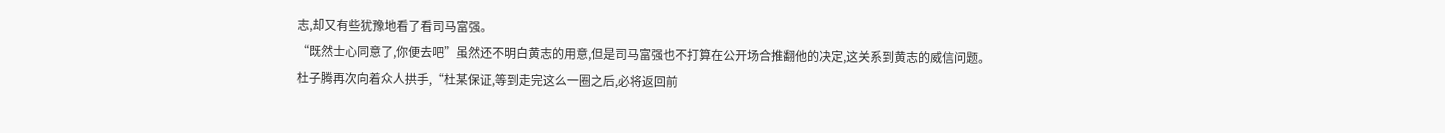志,却又有些犹豫地看了看司马富强。
“既然士心同意了,你便去吧”虽然还不明白黄志的用意,但是司马富强也不打算在公开场合推翻他的决定,这关系到黄志的威信问题。
杜子腾再次向着众人拱手,“杜某保证,等到走完这么一圈之后,必将返回前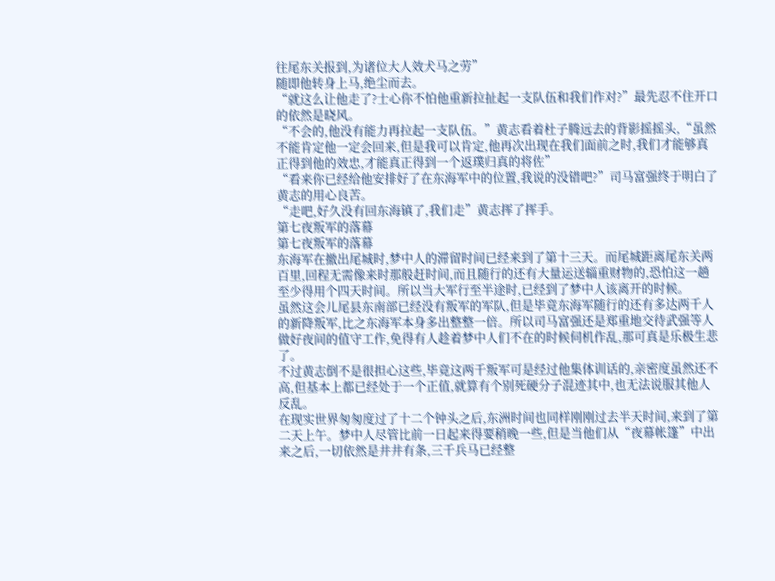往尾东关报到,为诸位大人效犬马之劳”
随即他转身上马,绝尘而去。
“就这么让他走了?士心你不怕他重新拉扯起一支队伍和我们作对?”最先忍不住开口的依然是晓风。
“不会的,他没有能力再拉起一支队伍。”黄志看着杜子腾远去的背影摇摇头,“虽然不能肯定他一定会回来,但是我可以肯定,他再次出现在我们面前之时,我们才能够真正得到他的效忠,才能真正得到一个返璞归真的将佐”
“看来你已经给他安排好了在东海军中的位置,我说的没错吧?”司马富强终于明白了黄志的用心良苦。
“走吧,好久没有回东海镇了,我们走”黄志挥了挥手。
第七夜叛军的落幕
第七夜叛军的落幕
东海军在撤出尾城时,梦中人的滞留时间已经来到了第十三天。而尾城距离尾东关两百里,回程无需像来时那般赶时间,而且随行的还有大量运送辎重财物的,恐怕这一趟至少得用个四天时间。所以当大军行至半途时,已经到了梦中人该离开的时候。
虽然这会儿尾县东南部已经没有叛军的军队,但是毕竟东海军随行的还有多达两千人的新降叛军,比之东海军本身多出整整一倍。所以司马富强还是郑重地交待武强等人做好夜间的值守工作,免得有人趁着梦中人们不在的时候伺机作乱,那可真是乐极生悲了。
不过黄志倒不是很担心这些,毕竟这两千叛军可是经过他集体训话的,亲密度虽然还不高,但基本上都已经处于一个正值,就算有个别死硬分子混迹其中,也无法说服其他人反乱。
在现实世界匆匆度过了十二个钟头之后,东洲时间也同样刚刚过去半天时间,来到了第二天上午。梦中人尽管比前一日起来得要稍晚一些,但是当他们从“夜幕帐篷”中出来之后,一切依然是井井有条,三千兵马已经整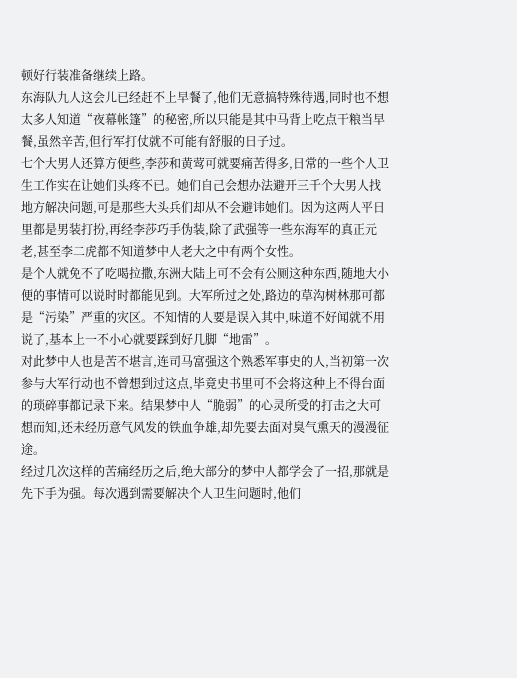顿好行装准备继续上路。
东海队九人这会儿已经赶不上早餐了,他们无意搞特殊待遇,同时也不想太多人知道“夜幕帐篷”的秘密,所以只能是其中马背上吃点干粮当早餐,虽然辛苦,但行军打仗就不可能有舒服的日子过。
七个大男人还算方便些,李莎和黄莺可就要痛苦得多,日常的一些个人卫生工作实在让她们头疼不已。她们自己会想办法避开三千个大男人找地方解决问题,可是那些大头兵们却从不会避讳她们。因为这两人平日里都是男装打扮,再经李莎巧手伪装,除了武强等一些东海军的真正元老,甚至李二虎都不知道梦中人老大之中有两个女性。
是个人就免不了吃喝拉撒,东洲大陆上可不会有公厕这种东西,随地大小便的事情可以说时时都能见到。大军所过之处,路边的草沟树林那可都是“污染”严重的灾区。不知情的人要是误入其中,味道不好闻就不用说了,基本上一不小心就要踩到好几脚“地雷”。
对此梦中人也是苦不堪言,连司马富强这个熟悉军事史的人,当初第一次参与大军行动也不曾想到过这点,毕竟史书里可不会将这种上不得台面的琐碎事都记录下来。结果梦中人“脆弱”的心灵所受的打击之大可想而知,还未经历意气风发的铁血争雄,却先要去面对臭气熏天的漫漫征途。
经过几次这样的苦痛经历之后,绝大部分的梦中人都学会了一招,那就是先下手为强。每次遇到需要解决个人卫生问题时,他们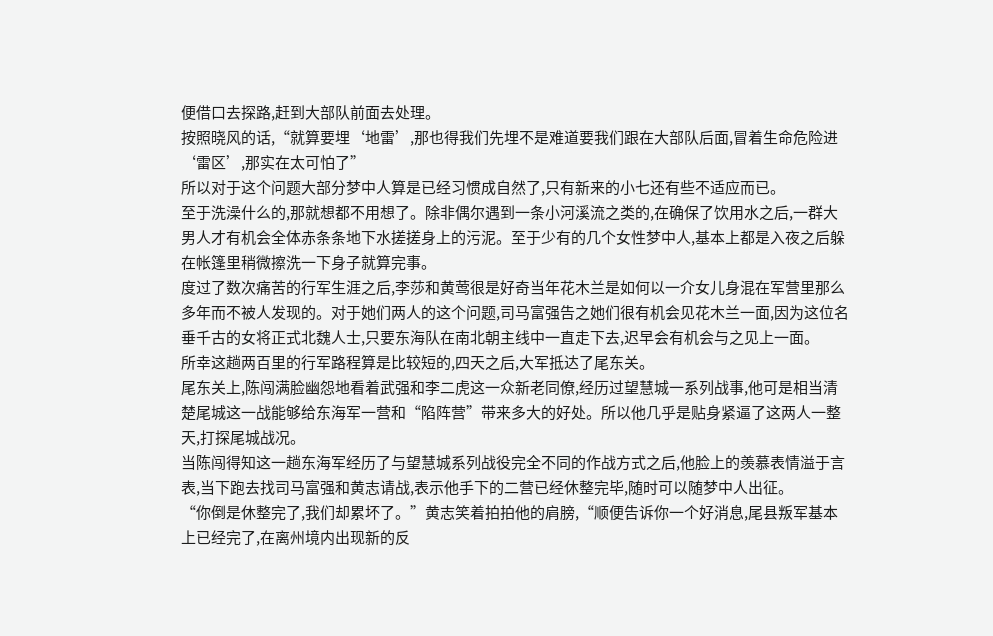便借口去探路,赶到大部队前面去处理。
按照晓风的话,“就算要埋‘地雷’,那也得我们先埋不是难道要我们跟在大部队后面,冒着生命危险进‘雷区’,那实在太可怕了”
所以对于这个问题大部分梦中人算是已经习惯成自然了,只有新来的小七还有些不适应而已。
至于洗澡什么的,那就想都不用想了。除非偶尔遇到一条小河溪流之类的,在确保了饮用水之后,一群大男人才有机会全体赤条条地下水搓搓身上的污泥。至于少有的几个女性梦中人,基本上都是入夜之后躲在帐篷里稍微擦洗一下身子就算完事。
度过了数次痛苦的行军生涯之后,李莎和黄莺很是好奇当年花木兰是如何以一介女儿身混在军营里那么多年而不被人发现的。对于她们两人的这个问题,司马富强告之她们很有机会见花木兰一面,因为这位名垂千古的女将正式北魏人士,只要东海队在南北朝主线中一直走下去,迟早会有机会与之见上一面。
所幸这趟两百里的行军路程算是比较短的,四天之后,大军抵达了尾东关。
尾东关上,陈闯满脸幽怨地看着武强和李二虎这一众新老同僚,经历过望慧城一系列战事,他可是相当清楚尾城这一战能够给东海军一营和“陷阵营”带来多大的好处。所以他几乎是贴身紧逼了这两人一整天,打探尾城战况。
当陈闯得知这一趟东海军经历了与望慧城系列战役完全不同的作战方式之后,他脸上的羡慕表情溢于言表,当下跑去找司马富强和黄志请战,表示他手下的二营已经休整完毕,随时可以随梦中人出征。
“你倒是休整完了,我们却累坏了。”黄志笑着拍拍他的肩膀,“顺便告诉你一个好消息,尾县叛军基本上已经完了,在离州境内出现新的反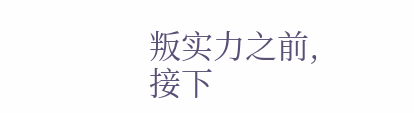叛实力之前,接下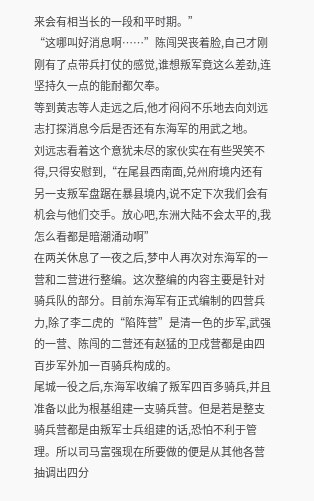来会有相当长的一段和平时期。”
“这哪叫好消息啊……”陈闯哭丧着脸,自己才刚刚有了点带兵打仗的感觉,谁想叛军竟这么差劲,连坚持久一点的能耐都欠奉。
等到黄志等人走远之后,他才闷闷不乐地去向刘远志打探消息今后是否还有东海军的用武之地。
刘远志看着这个意犹未尽的家伙实在有些哭笑不得,只得安慰到,“在尾县西南面,兑州府境内还有另一支叛军盘踞在暴县境内,说不定下次我们会有机会与他们交手。放心吧,东洲大陆不会太平的,我怎么看都是暗潮涌动啊”
在两关休息了一夜之后,梦中人再次对东海军的一营和二营进行整编。这次整编的内容主要是针对骑兵队的部分。目前东海军有正式编制的四营兵力,除了李二虎的“陷阵营”是清一色的步军,武强的一营、陈闯的二营还有赵猛的卫戍营都是由四百步军外加一百骑兵构成的。
尾城一役之后,东海军收编了叛军四百多骑兵,并且准备以此为根基组建一支骑兵营。但是若是整支骑兵营都是由叛军士兵组建的话,恐怕不利于管理。所以司马富强现在所要做的便是从其他各营抽调出四分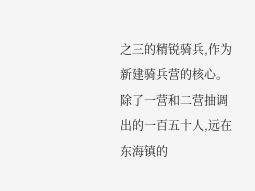之三的精锐骑兵,作为新建骑兵营的核心。
除了一营和二营抽调出的一百五十人,远在东海镇的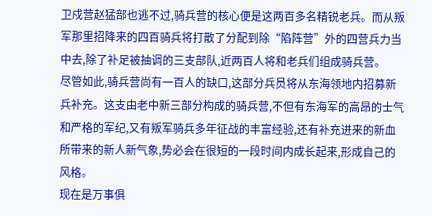卫戍营赵猛部也逃不过,骑兵营的核心便是这两百多名精锐老兵。而从叛军那里招降来的四百骑兵将打散了分配到除“陷阵营”外的四营兵力当中去,除了补足被抽调的三支部队,近两百人将和老兵们组成骑兵营。
尽管如此,骑兵营尚有一百人的缺口,这部分兵员将从东海领地内招募新兵补充。这支由老中新三部分构成的骑兵营,不但有东海军的高昂的士气和严格的军纪,又有叛军骑兵多年征战的丰富经验,还有补充进来的新血所带来的新人新气象,势必会在很短的一段时间内成长起来,形成自己的风格。
现在是万事俱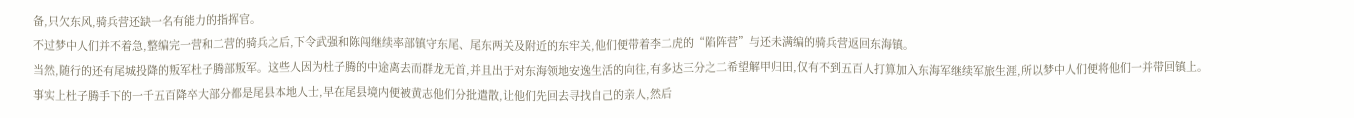备,只欠东风,骑兵营还缺一名有能力的指挥官。
不过梦中人们并不着急,整编完一营和二营的骑兵之后,下令武强和陈闯继续率部镇守东尾、尾东两关及附近的东牢关,他们便带着李二虎的“陷阵营”与还未满编的骑兵营返回东海镇。
当然,随行的还有尾城投降的叛军杜子腾部叛军。这些人因为杜子腾的中途离去而群龙无首,并且出于对东海领地安逸生活的向往,有多达三分之二希望解甲归田,仅有不到五百人打算加入东海军继续军旅生涯,所以梦中人们便将他们一并带回镇上。
事实上杜子腾手下的一千五百降卒大部分都是尾县本地人士,早在尾县境内便被黄志他们分批遣散,让他们先回去寻找自己的亲人,然后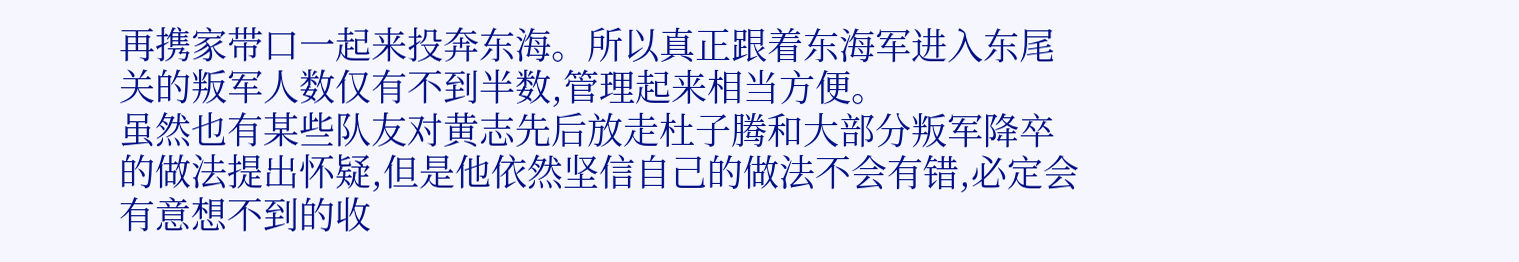再携家带口一起来投奔东海。所以真正跟着东海军进入东尾关的叛军人数仅有不到半数,管理起来相当方便。
虽然也有某些队友对黄志先后放走杜子腾和大部分叛军降卒的做法提出怀疑,但是他依然坚信自己的做法不会有错,必定会有意想不到的收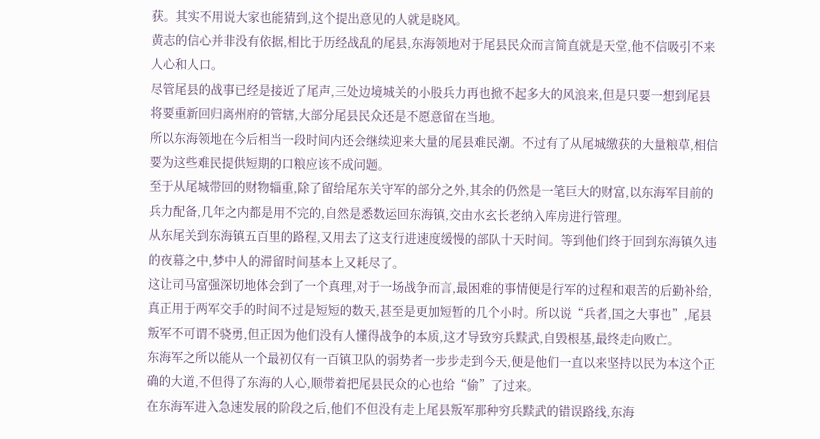获。其实不用说大家也能猜到,这个提出意见的人就是晓风。
黄志的信心并非没有依据,相比于历经战乱的尾县,东海领地对于尾县民众而言简直就是天堂,他不信吸引不来人心和人口。
尽管尾县的战事已经是接近了尾声,三处边境城关的小股兵力再也掀不起多大的风浪来,但是只要一想到尾县将要重新回归离州府的管辖,大部分尾县民众还是不愿意留在当地。
所以东海领地在今后相当一段时间内还会继续迎来大量的尾县难民潮。不过有了从尾城缴获的大量粮草,相信要为这些难民提供短期的口粮应该不成问题。
至于从尾城带回的财物辎重,除了留给尾东关守军的部分之外,其余的仍然是一笔巨大的财富,以东海军目前的兵力配备,几年之内都是用不完的,自然是悉数运回东海镇,交由水玄长老纳入库房进行管理。
从东尾关到东海镇五百里的路程,又用去了这支行进速度缓慢的部队十天时间。等到他们终于回到东海镇久违的夜幕之中,梦中人的滞留时间基本上又耗尽了。
这让司马富强深切地体会到了一个真理,对于一场战争而言,最困难的事情便是行军的过程和艰苦的后勤补给,真正用于两军交手的时间不过是短短的数天,甚至是更加短暂的几个小时。所以说“兵者,国之大事也”,尾县叛军不可谓不骁勇,但正因为他们没有人懂得战争的本质,这才导致穷兵黩武,自毁根基,最终走向败亡。
东海军之所以能从一个最初仅有一百镇卫队的弱势者一步步走到今天,便是他们一直以来坚持以民为本这个正确的大道,不但得了东海的人心,顺带着把尾县民众的心也给“偷”了过来。
在东海军进入急速发展的阶段之后,他们不但没有走上尾县叛军那种穷兵黩武的错误路线,东海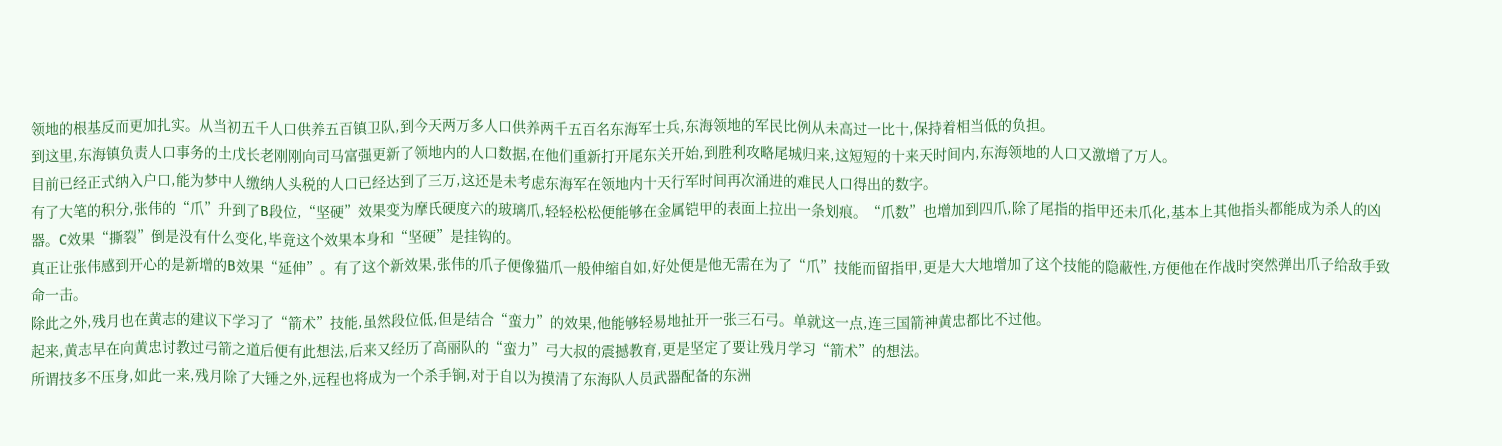领地的根基反而更加扎实。从当初五千人口供养五百镇卫队,到今天两万多人口供养两千五百名东海军士兵,东海领地的军民比例从未高过一比十,保持着相当低的负担。
到这里,东海镇负责人口事务的土戊长老刚刚向司马富强更新了领地内的人口数据,在他们重新打开尾东关开始,到胜利攻略尾城归来,这短短的十来天时间内,东海领地的人口又激增了万人。
目前已经正式纳入户口,能为梦中人缴纳人头税的人口已经达到了三万,这还是未考虑东海军在领地内十天行军时间再次涌进的难民人口得出的数字。
有了大笔的积分,张伟的“爪”升到了B段位,“坚硬”效果变为摩氏硬度六的玻璃爪,轻轻松松便能够在金属铠甲的表面上拉出一条划痕。“爪数”也增加到四爪,除了尾指的指甲还未爪化,基本上其他指头都能成为杀人的凶器。C效果“撕裂”倒是没有什么变化,毕竟这个效果本身和“坚硬”是挂钩的。
真正让张伟感到开心的是新增的B效果“延伸”。有了这个新效果,张伟的爪子便像猫爪一般伸缩自如,好处便是他无需在为了“爪”技能而留指甲,更是大大地增加了这个技能的隐蔽性,方便他在作战时突然弹出爪子给敌手致命一击。
除此之外,残月也在黄志的建议下学习了“箭术”技能,虽然段位低,但是结合“蛮力”的效果,他能够轻易地扯开一张三石弓。单就这一点,连三国箭神黄忠都比不过他。
起来,黄志早在向黄忠讨教过弓箭之道后便有此想法,后来又经历了高丽队的“蛮力”弓大叔的震撼教育,更是坚定了要让残月学习“箭术”的想法。
所谓技多不压身,如此一来,残月除了大锤之外,远程也将成为一个杀手锏,对于自以为摸清了东海队人员武器配备的东洲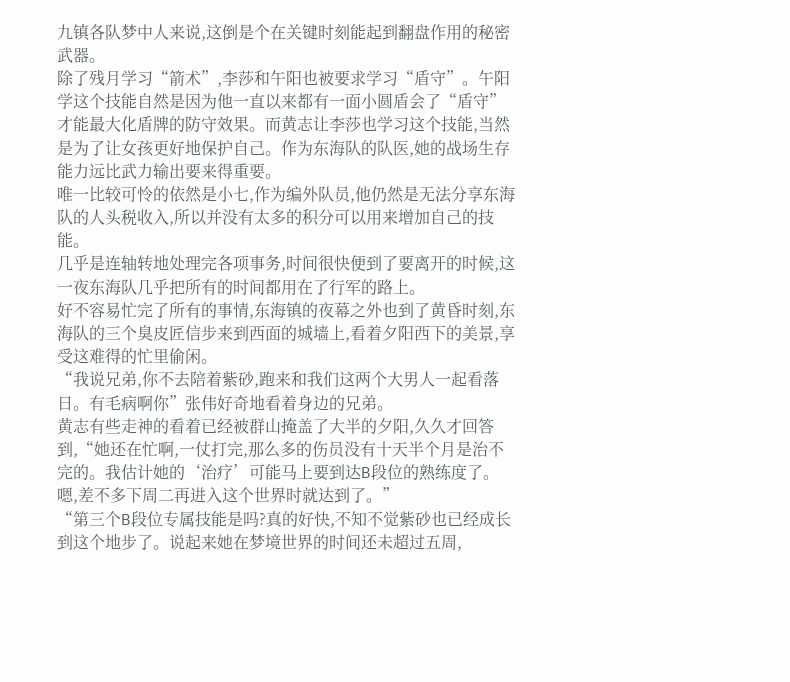九镇各队梦中人来说,这倒是个在关键时刻能起到翻盘作用的秘密武器。
除了残月学习“箭术”,李莎和午阳也被要求学习“盾守”。午阳学这个技能自然是因为他一直以来都有一面小圆盾会了“盾守”才能最大化盾牌的防守效果。而黄志让李莎也学习这个技能,当然是为了让女孩更好地保护自己。作为东海队的队医,她的战场生存能力远比武力输出要来得重要。
唯一比较可怜的依然是小七,作为编外队员,他仍然是无法分享东海队的人头税收入,所以并没有太多的积分可以用来增加自己的技能。
几乎是连轴转地处理完各项事务,时间很快便到了要离开的时候,这一夜东海队几乎把所有的时间都用在了行军的路上。
好不容易忙完了所有的事情,东海镇的夜幕之外也到了黄昏时刻,东海队的三个臭皮匠信步来到西面的城墙上,看着夕阳西下的美景,享受这难得的忙里偷闲。
“我说兄弟,你不去陪着紫砂,跑来和我们这两个大男人一起看落日。有毛病啊你”张伟好奇地看着身边的兄弟。
黄志有些走神的看着已经被群山掩盖了大半的夕阳,久久才回答到,“她还在忙啊,一仗打完,那么多的伤员没有十天半个月是治不完的。我估计她的‘治疗’可能马上要到达B段位的熟练度了。嗯,差不多下周二再进入这个世界时就达到了。”
“第三个B段位专属技能是吗?真的好快,不知不觉紫砂也已经成长到这个地步了。说起来她在梦境世界的时间还未超过五周,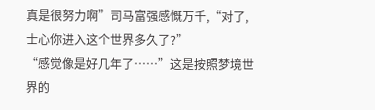真是很努力啊”司马富强感慨万千,“对了,士心你进入这个世界多久了?”
“感觉像是好几年了……”这是按照梦境世界的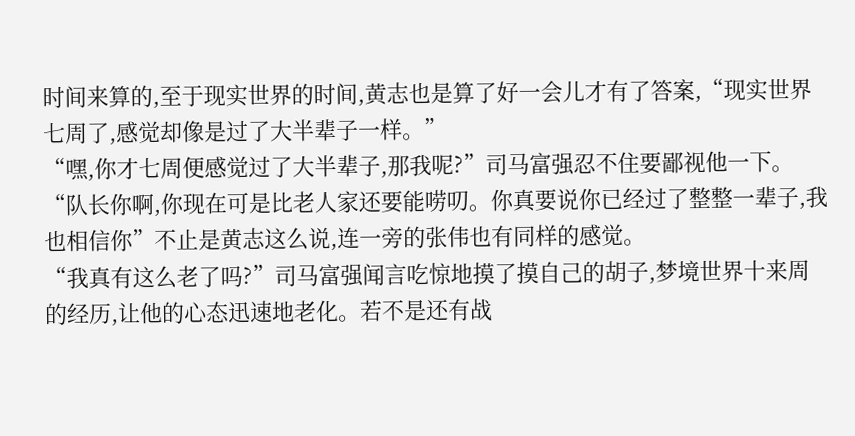时间来算的,至于现实世界的时间,黄志也是算了好一会儿才有了答案,“现实世界七周了,感觉却像是过了大半辈子一样。”
“嘿,你才七周便感觉过了大半辈子,那我呢?”司马富强忍不住要鄙视他一下。
“队长你啊,你现在可是比老人家还要能唠叨。你真要说你已经过了整整一辈子,我也相信你”不止是黄志这么说,连一旁的张伟也有同样的感觉。
“我真有这么老了吗?”司马富强闻言吃惊地摸了摸自己的胡子,梦境世界十来周的经历,让他的心态迅速地老化。若不是还有战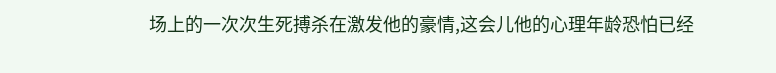场上的一次次生死搏杀在激发他的豪情,这会儿他的心理年龄恐怕已经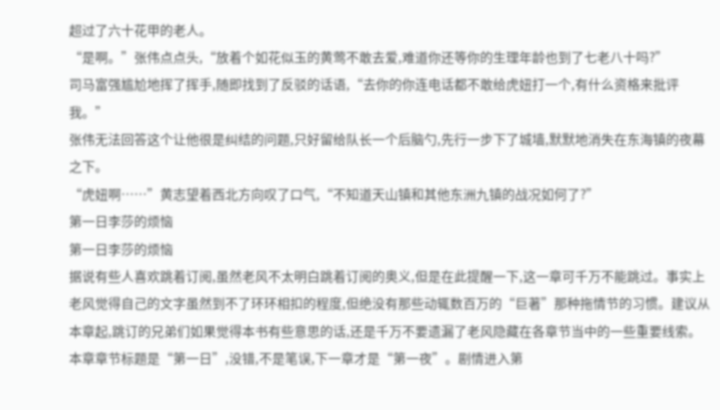超过了六十花甲的老人。
“是啊。”张伟点点头,“放着个如花似玉的黄莺不敢去爱,难道你还等你的生理年龄也到了七老八十吗?”
司马富强尴尬地挥了挥手,随即找到了反驳的话语,“去你的你连电话都不敢给虎妞打一个,有什么资格来批评我。”
张伟无法回答这个让他很是纠结的问题,只好留给队长一个后脑勺,先行一步下了城墙,默默地消失在东海镇的夜幕之下。
“虎妞啊……”黄志望着西北方向叹了口气,“不知道天山镇和其他东洲九镇的战况如何了?”
第一日李莎的烦恼
第一日李莎的烦恼
据说有些人喜欢跳着订阅,虽然老风不太明白跳着订阅的奥义,但是在此提醒一下,这一章可千万不能跳过。事实上老风觉得自己的文字虽然到不了环环相扣的程度,但绝没有那些动辄数百万的“巨著”那种拖情节的习惯。建议从本章起,跳订的兄弟们如果觉得本书有些意思的话,还是千万不要遗漏了老风隐藏在各章节当中的一些重要线索。
本章章节标题是“第一日”,没错,不是笔误,下一章才是“第一夜”。剧情进入第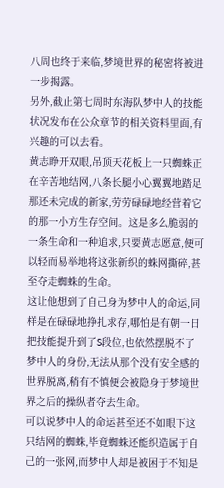八周也终于来临,梦境世界的秘密将被进一步揭露。
另外,截止第七周时东海队梦中人的技能状况发布在公众章节的相关资料里面,有兴趣的可以去看。
黄志睁开双眼,吊顶天花板上一只蜘蛛正在辛苦地结网,八条长腿小心翼翼地踏足那还未完成的新家,劳劳碌碌地经营着它的那一小方生存空间。这是多么脆弱的一条生命和一种追求,只要黄志愿意,便可以轻而易举地将这张新织的蛛网撕碎,甚至夺走蜘蛛的生命。
这让他想到了自己身为梦中人的命运,同样是在碌碌地挣扎求存,哪怕是有朝一日把技能提升到了S段位,也依然摆脱不了梦中人的身份,无法从那个没有安全感的世界脱离,稍有不慎便会被隐身于梦境世界之后的操纵者夺去生命。
可以说梦中人的命运甚至还不如眼下这只结网的蜘蛛,毕竟蜘蛛还能织造属于自己的一张网,而梦中人却是被困于不知是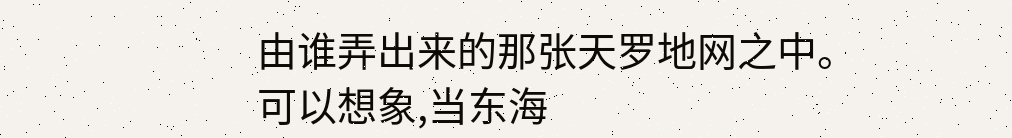由谁弄出来的那张天罗地网之中。
可以想象,当东海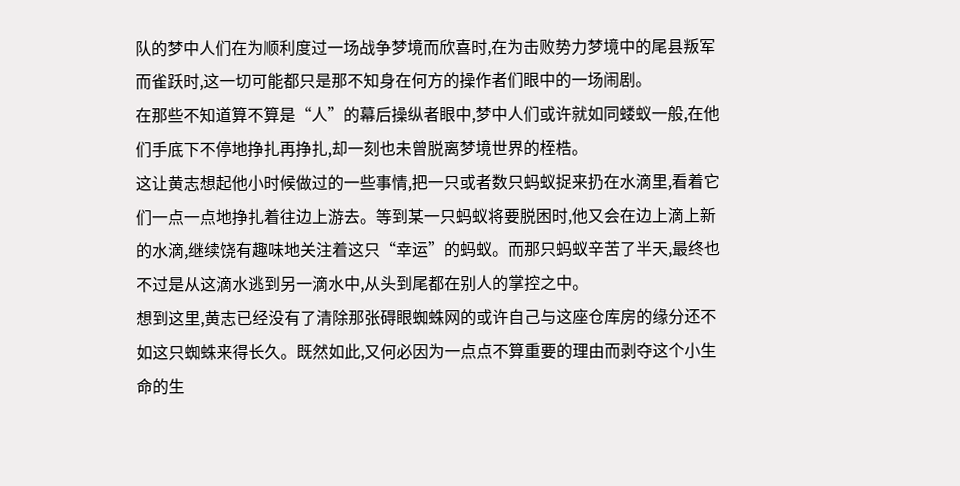队的梦中人们在为顺利度过一场战争梦境而欣喜时,在为击败势力梦境中的尾县叛军而雀跃时,这一切可能都只是那不知身在何方的操作者们眼中的一场闹剧。
在那些不知道算不算是“人”的幕后操纵者眼中,梦中人们或许就如同蝼蚁一般,在他们手底下不停地挣扎再挣扎,却一刻也未曾脱离梦境世界的桎梏。
这让黄志想起他小时候做过的一些事情,把一只或者数只蚂蚁捉来扔在水滴里,看着它们一点一点地挣扎着往边上游去。等到某一只蚂蚁将要脱困时,他又会在边上滴上新的水滴,继续饶有趣味地关注着这只“幸运”的蚂蚁。而那只蚂蚁辛苦了半天,最终也不过是从这滴水逃到另一滴水中,从头到尾都在别人的掌控之中。
想到这里,黄志已经没有了清除那张碍眼蜘蛛网的或许自己与这座仓库房的缘分还不如这只蜘蛛来得长久。既然如此,又何必因为一点点不算重要的理由而剥夺这个小生命的生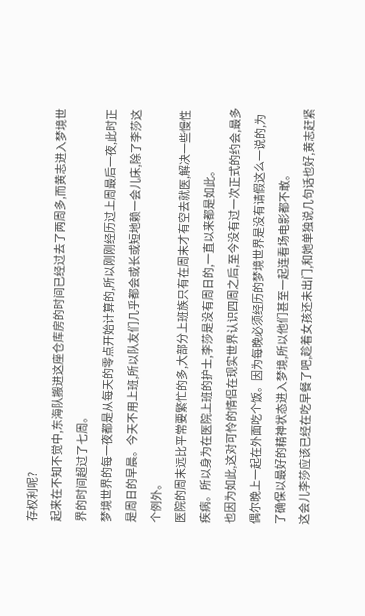存权利呢?
起来在不知不觉中,东海队搬进这座仓库房的时间已经过去了两周多,而黄志进入梦境世界的时间超过了七周。
梦境世界的每一夜都是从每天的零点开始计算的,所以刚刚经历过上周最后一夜,此时正是周日的早晨。今天不用上班,所以队友们几乎都会或长或短地赖一会儿床,除了李莎这个例外。
医院的周末远比平常要繁忙的多,大部分上班族只有在周末才有空去就医,解决一些慢性疾病。所以身为在医院上班的护士,李莎是没有周日的,一直以来都是如此。
也因为如此,这对可怜的情侣在现实世界认识四周之后,至今没有过一次正式的约会,最多偶尔晚上一起在外面吃个饭。因为每晚必须经历的梦境世界是没有请假这么一说的,为了确保以最好的精神状态进入梦境,所以他们甚至一起连看场电影都不敢。
这会儿李莎应该已经在吃早餐了吧,趁着女孩还未出门,和她单独说几句话也好,黄志赶紧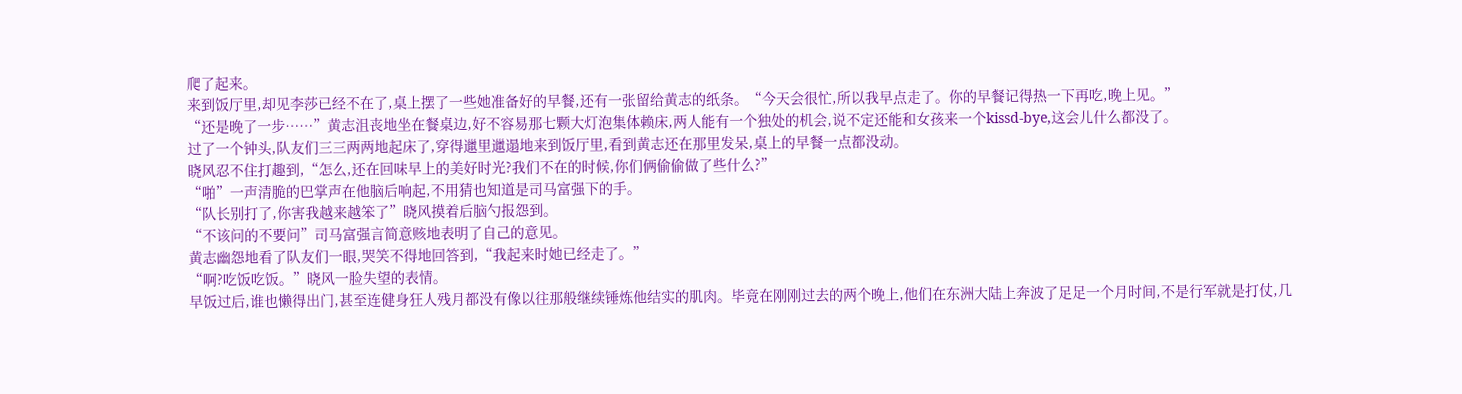爬了起来。
来到饭厅里,却见李莎已经不在了,桌上摆了一些她准备好的早餐,还有一张留给黄志的纸条。“今天会很忙,所以我早点走了。你的早餐记得热一下再吃,晚上见。”
“还是晚了一步……”黄志沮丧地坐在餐桌边,好不容易那七颗大灯泡集体赖床,两人能有一个独处的机会,说不定还能和女孩来一个kissd-bye,这会儿什么都没了。
过了一个钟头,队友们三三两两地起床了,穿得邋里邋遢地来到饭厅里,看到黄志还在那里发呆,桌上的早餐一点都没动。
晓风忍不住打趣到,“怎么,还在回味早上的美好时光?我们不在的时候,你们俩偷偷做了些什么?”
“啪”一声清脆的巴掌声在他脑后响起,不用猜也知道是司马富强下的手。
“队长别打了,你害我越来越笨了”晓风摸着后脑勺报怨到。
“不该问的不要问”司马富强言简意赅地表明了自己的意见。
黄志幽怨地看了队友们一眼,哭笑不得地回答到,“我起来时她已经走了。”
“啊?吃饭吃饭。”晓风一脸失望的表情。
早饭过后,谁也懒得出门,甚至连健身狂人残月都没有像以往那般继续锤炼他结实的肌肉。毕竟在刚刚过去的两个晚上,他们在东洲大陆上奔波了足足一个月时间,不是行军就是打仗,几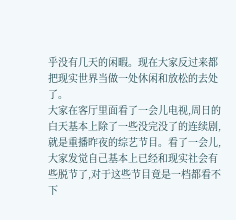乎没有几天的闲暇。现在大家反过来都把现实世界当做一处休闲和放松的去处了。
大家在客厅里面看了一会儿电视,周日的白天基本上除了一些没完没了的连续剧,就是重播昨夜的综艺节目。看了一会儿,大家发觉自己基本上已经和现实社会有些脱节了,对于这些节目竟是一档都看不下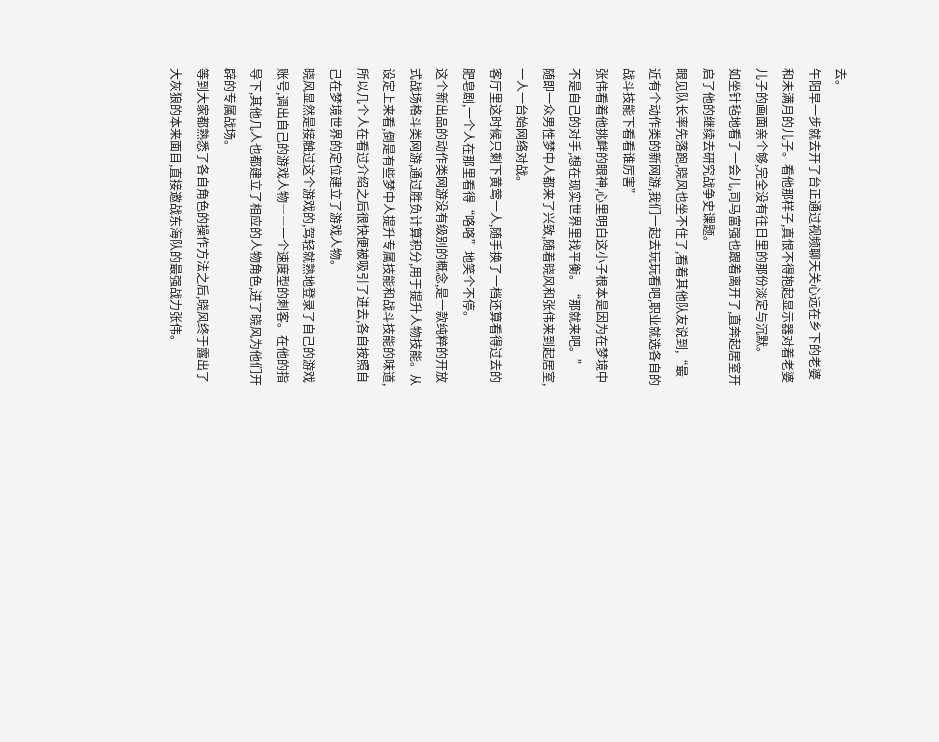去。
午阳早一步就去开了台正通过视频聊天关心远在乡下的老婆和未满月的儿子。看他那样子,真恨不得抱起显示器对着老婆儿子的画面亲个够,完全没有往日里的那份淡定与沉默。
如坐针毡地看了一会儿,司马富强也跟着离开了,直奔起居室开启了他的继续去研究战争史课题。
眼见队长率先落跑,晓风也坐不住了,看着其他队友说到,“最近有个动作类的新网游,我们一起去玩玩看吧,职业就选各自的战斗技能下看看谁厉害”
张伟看着他挑衅的眼神,心里明白这小子根本是因为在梦境中不是自己的对手,想在现实世界里找平衡。“那就来吧。”
随即一众男性梦中人都来了兴致,随着晓风和张伟来到起居室,一人一台始网络对战。
客厅里这时候只剩下黄莺一人,随手换了一档还算看得过去的肥皂剧,一个人在那里看得“咯咯”地笑个不停。
这个新出品的动作类网游没有级别的概念,是一款纯粹的开放式战场格斗类网游,通过胜负计算积分,用于提升人物技能。从设定上来看,倒是有些梦中人提升专属技能和战斗技能的味道,所以几个人在看过介绍之后很快便被吸引了进去,各自按照自己在梦境世界的定位建立了游戏人物。
晓风显然是接触过这个游戏的,驾轻就熟地登录了自己的游戏账号,调出自己的游戏人物――一个速度型的刺客。在他的指导下,其他几人也都建立了相应的人物角色,进了晓风为他们开辟的专属战场。
等到大家都熟悉了各自角色的操作方法之后,晓风终于露出了大灰狼的本来面目,直接邀战东海队的最强战力张伟。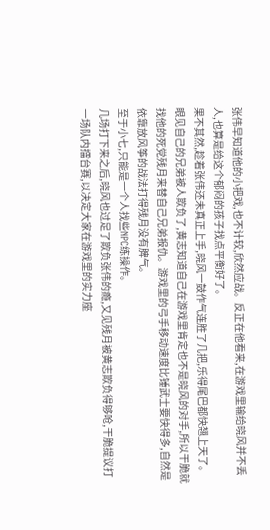张伟早知道他的小把戏,也不计较,欣然应战。反正在他看来,在游戏里输给晓风并不丢人,也算是给这个郁闷的孩子找点平衡好了。
果不其然,趁着张伟还未真正上手,晓风一鼓作气连胜了几把,乐得尾巴都快翘上天了。
眼见自己的兄弟被人欺负了,黄志知道自己在游戏里肯定也不是晓风的对手,所以干脆就找他的死党残月来替自己兄弟报仇。游戏里的弓手移动速度比锤武士要快得多,自然是依靠放风筝的战法打得残月没有脾气。
至于小七,只能是一个人找些NPC练操作。
几场打下来之后,晓风也过足了欺负张伟的瘾,又见残月被黄志欺负得够呛,干脆提议打一场队内擂台赛,以决定大家在游戏里的实力座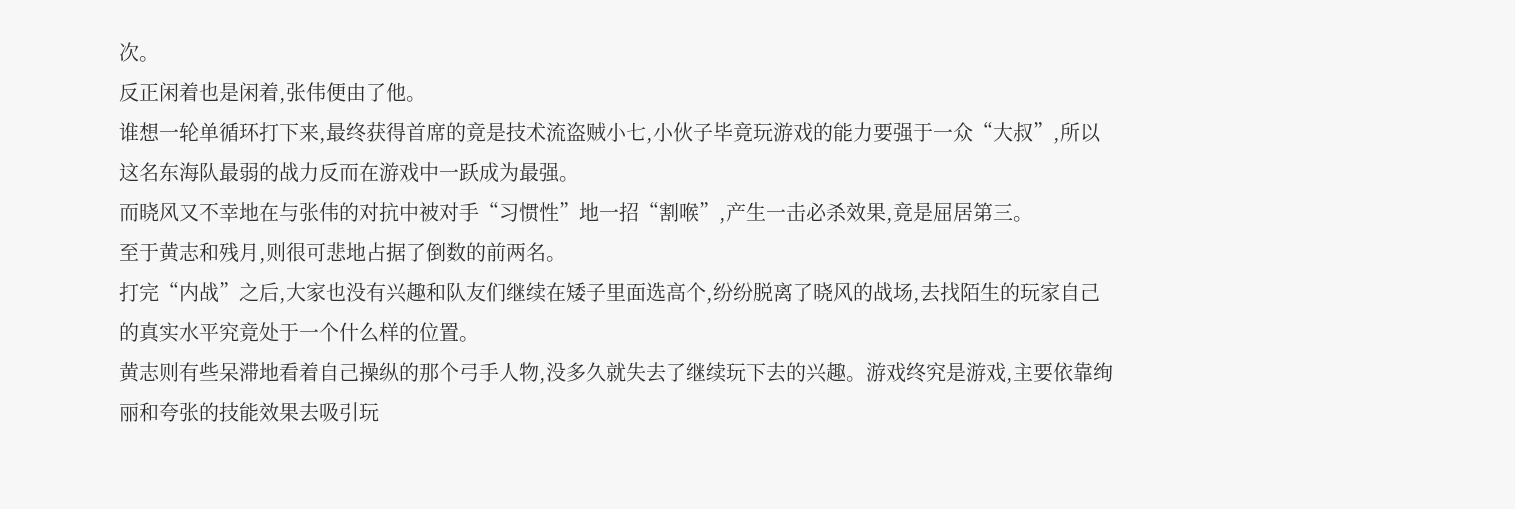次。
反正闲着也是闲着,张伟便由了他。
谁想一轮单循环打下来,最终获得首席的竟是技术流盗贼小七,小伙子毕竟玩游戏的能力要强于一众“大叔”,所以这名东海队最弱的战力反而在游戏中一跃成为最强。
而晓风又不幸地在与张伟的对抗中被对手“习惯性”地一招“割喉”,产生一击必杀效果,竟是屈居第三。
至于黄志和残月,则很可悲地占据了倒数的前两名。
打完“内战”之后,大家也没有兴趣和队友们继续在矮子里面选高个,纷纷脱离了晓风的战场,去找陌生的玩家自己的真实水平究竟处于一个什么样的位置。
黄志则有些呆滞地看着自己操纵的那个弓手人物,没多久就失去了继续玩下去的兴趣。游戏终究是游戏,主要依靠绚丽和夸张的技能效果去吸引玩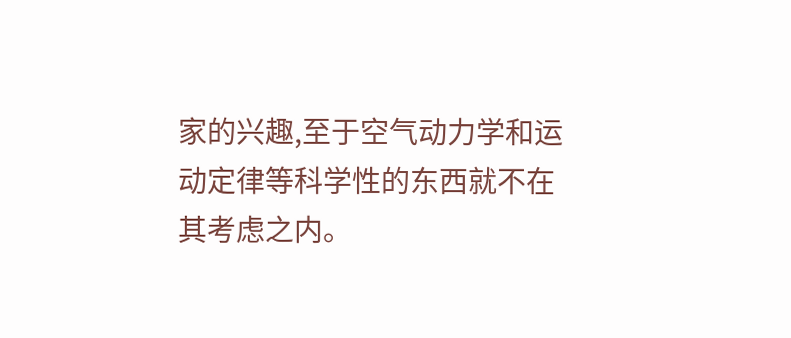家的兴趣,至于空气动力学和运动定律等科学性的东西就不在其考虑之内。